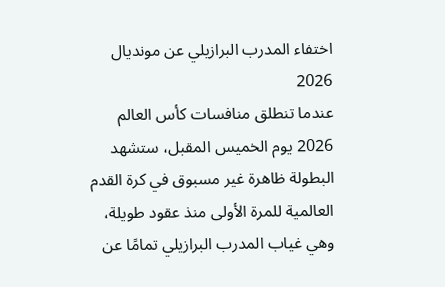اختفاء المدرب البرازيلي عن مونديال 2026
عندما تنطلق منافسات كأس العالم 2026 يوم الخميس المقبل، ستشهد البطولة ظاهرة غير مسبوق في كرة القدم العالمية للمرة الأولى منذ عقود طويلة، وهي غياب المدرب البرازيلي تمامًا عن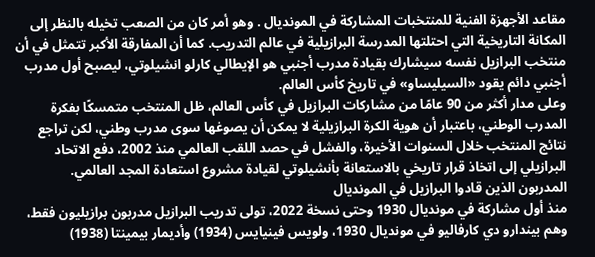مقاعد الأجهزة الفنية للمنتخبات المشاركة في المونديال . وهو أمر كان من الصعب تخيله بالنظر إلى المكانة التاريخية التي احتلتها المدرسة البرازيلية في عالم التدريب. كما أن المفارقة الأكبر تتمثل في أن منتخب البرازيل نفسه سيشارك بقيادة مدرب أجنبي هو الإيطالي كارلو انشيلوتي، ليصبح أول مدرب أجنبي دائم يقود «السيليساو» في تاريخ كأس العالم.
وعلى مدار أكثر من 90 عامًا من مشاركات البرازيل في كأس العالم، ظل المنتخب متمسكًا بفكرة المدرب الوطني، باعتبار أن هوية الكرة البرازيلية لا يمكن أن يصوغها سوى مدرب وطني، لكن تراجع نتائج المنتخب خلال السنوات الأخيرة، والفشل في حصد اللقب العالمي منذ 2002، دفع الاتحاد البرازيلي إلى اتخاذ قرار تاريخي بالاستعانة بأنشيلوتي لقيادة مشروع استعادة المجد العالمي.
المدربون الذين قادوا البرازيل في المونديال
منذ أول مشاركة في مونديال 1930 وحتى نسخة 2022، تولى تدريب البرازيل مدربون برازيليون فقط، وهم بيندارو دي كارفاليو في مونديال 1930، ولويس فينيايس (1934) وأديمار بيمينتا (1938)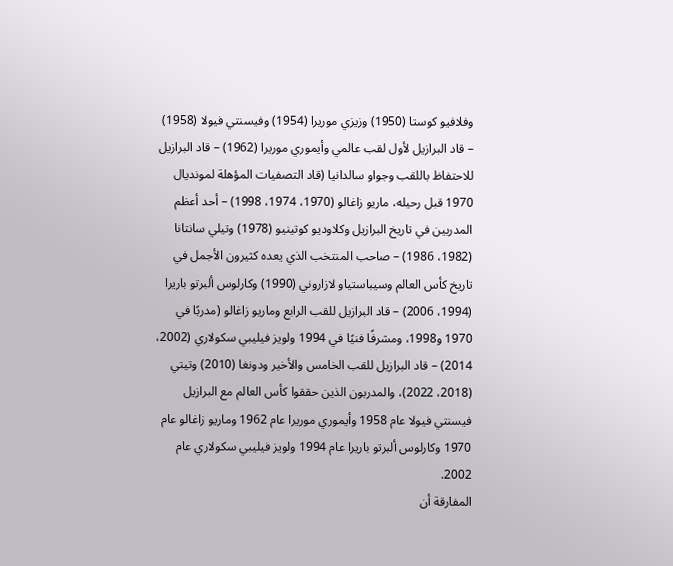وفلافيو كوستا (1950) وزيزي موريرا (1954) وفيسنتي فيولا (1958) – قاد البرازيل لأول لقب عالمي وأيموري موريرا (1962) – قاد البرازيل للاحتفاظ باللقب وجواو سالدانيا (قاد التصفيات المؤهلة لمونديال 1970 قبل رحيله، ماريو زاغالو (1970، 1974، 1998) – أحد أعظم المدربين في تاريخ البرازيل وكلاوديو كوتينيو (1978) وتيلي سانتانا (1982، 1986) – صاحب المنتخب الذي يعده كثيرون الأجمل في تاريخ كأس العالم وسيباستياو لازاروني (1990) وكارلوس ألبرتو باريرا (1994، 2006) – قاد البرازيل للقب الرابع وماريو زاغالو (مدربًا في 1970 و1998، ومشرفًا فنيًا في 1994 ولويز فيليبي سكولاري (2002، 2014) – قاد البرازيل للقب الخامس والأخير ودونغا (2010) وتيتي (2018، 2022)، والمدربون الذين حققوا كأس العالم مع البرازيل فيسنتي فيولا عام 1958 وأيموري موريرا عام 1962 وماريو زاغالو عام 1970 وكارلوس ألبرتو باريرا عام 1994 ولويز فيليبي سكولاري عام 2002.
المفارقة أن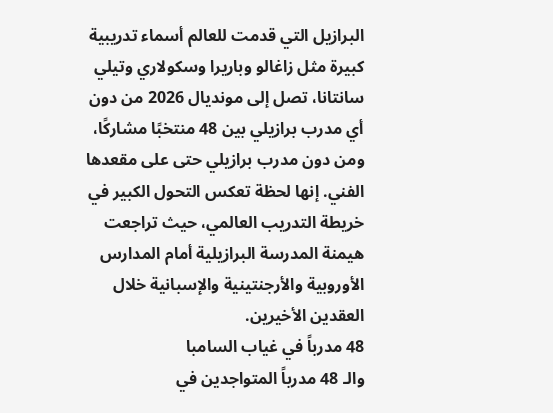البرازيل التي قدمت للعالم أسماء تدريبية كبيرة مثل زاغالو وباريرا وسكولاري وتيلي سانتانا، تصل إلى مونديال 2026 من دون أي مدرب برازيلي بين 48 منتخبًا مشاركًا، ومن دون مدرب برازيلي حتى على مقعدها الفني. إنها لحظة تعكس التحول الكبير في خريطة التدريب العالمي، حيث تراجعت هيمنة المدرسة البرازيلية أمام المدارس الأوروبية والأرجنتينية والإسبانية خلال العقدين الأخيرين.
48 مدرباً في غياب السامبا
والـ 48 مدرباً المتواجدين في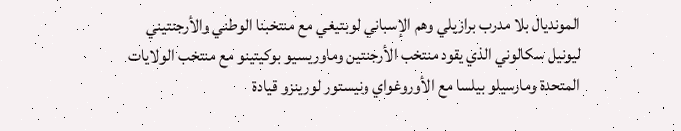المونديال بلا مدرب برازيلي وهم الإسباني لوبتيغي مع منتخبنا الوطني والأرجنتيني ليونيل سكالوني الذي يقود منتخب الأرجنتين وماوريسيو بوكيتينو مع منتخب الولايات المتحدة ومارسيلو بيلسا مع الأوروغواي ونيستور لورينزو قيادة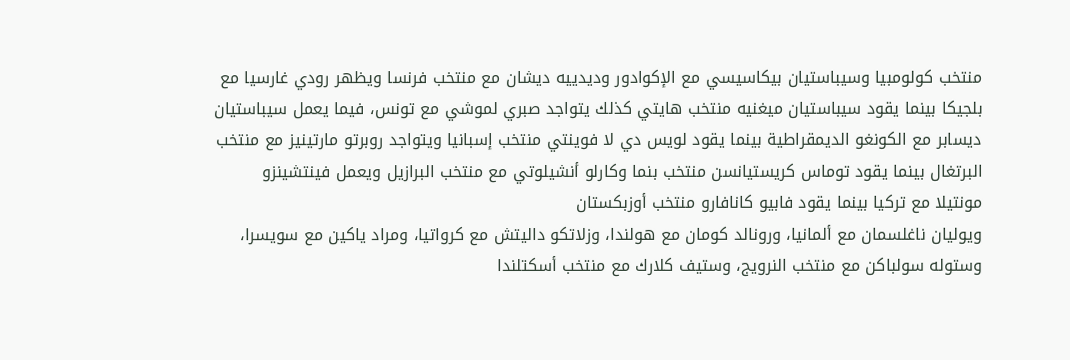منتخب كولومبيا وسيباستيان بيكاسيسي مع الإكوادور وديدييه ديشان مع منتخب فرنسا ويظهر رودي غارسيا مع بلجيكا بينما يقود سيباستيان ميغنيه منتخب هايتي كذلك يتواجد صبري لموشي مع تونس، فيما يعمل سيباستيان ديسابر مع الكونغو الديمقراطية بينما يقود لويس دي لا فوينتي منتخب إسبانيا ويتواجد روبرتو مارتينيز مع منتخب البرتغال بينما يقود توماس كريستيانسن منتخب بنما وكارلو أنشيلوتي مع منتخب البرازيل ويعمل فينتشينزو مونتيلا مع تركيا بينما يقود فابيو كانافارو منتخب أوزبكستان
ويوليان ناغلسمان مع ألمانيا، ورونالد كومان مع هولندا، وزلاتكو داليتش مع كرواتيا، ومراد ياكين مع سويسرا، وستوله سولباكن مع منتخب النرويج، وستيف كلارك مع منتخب أسكتلندا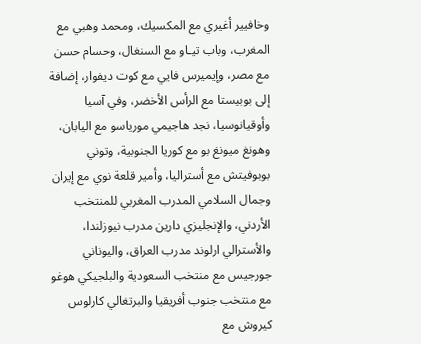وخافيير أغيري مع المكسيك، ومحمد وهبي مع المغرب، وباب تيـاو مع السنغال، وحسام حسن مع مصر، وإيميرس فايي مع كوت ديفوار، إضافة إلى بوبيستا مع الرأس الأخضر، وفي آسيا وأوقيانوسيا، نجد هاجيمي مورياسو مع اليابان، وهونغ ميونغ بو مع كوريا الجنوبية، وتوني بوبوفيتش مع أستراليا، وأمير قلعة نوي مع إيران وجمال السلامي المدرب المغربي للمنتخب الأردني، والإنجليزي دارين مدرب نيوزلندا، والأسترالي ارلوند مدرب العراق، واليوناني جورجيس مع منتخب السعودية والبلجيكي هوغو مع منتخب جنوب أفريقيا والبرتغالي كارلوس كيروش مع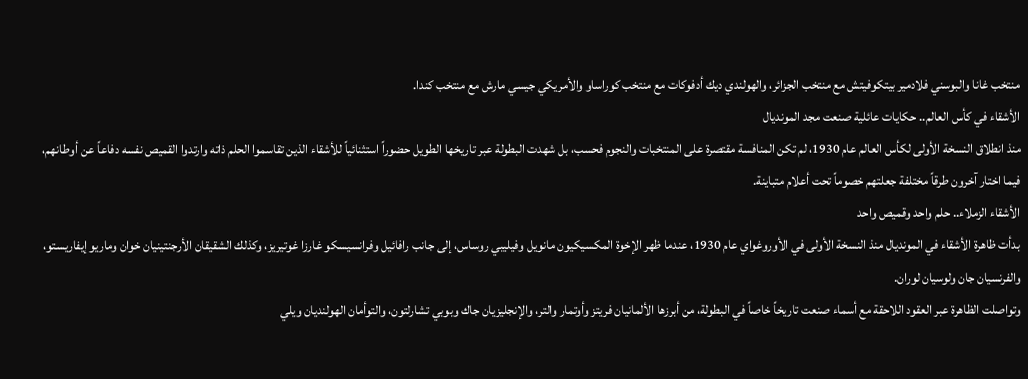منتخب غانا والبوسني فلادمير بيتكوفيتش مع منتخب الجزائر، والهولندي ديك أدفوكات مع منتخب كوراساو والأمريكي جيسي مارش مع منتخب كندا.
الأشقاء في كأس العالم.. حكايات عائلية صنعت مجد المونديال
منذ انطلاق النسخة الأولى لكأس العالم عام 1930، لم تكن المنافسة مقتصرة على المنتخبات والنجوم فحسب، بل شهدت البطولة عبر تاريخها الطويل حضوراً استثنائياً للأشقاء الذين تقاسموا الحلم ذاته وارتدوا القميص نفسه دفاعاً عن أوطانهم، فيما اختار آخرون طرقاً مختلفة جعلتهم خصوماً تحت أعلام متباينة.
الأشقاء الزملاء.. حلم واحد وقميص واحد
بدأت ظاهرة الأشقاء في المونديال منذ النسخة الأولى في الأوروغواي عام 1930، عندما ظهر الإخوة المكسيكيون مانويل وفيليبي روساس، إلى جانب رافائيل وفرانسيسكو غارزا غوتيريز، وكذلك الشقيقان الأرجنتينيان خوان وماريو إيفاريستو، والفرنسيان جان ولوسيان لوران.
وتواصلت الظاهرة عبر العقود اللاحقة مع أسماء صنعت تاريخاً خاصاً في البطولة، من أبرزها الألمانيان فريتز وأوتمار والتر، والإنجليزيان جاك وبوبي تشارلتون، والتوأمان الهولنديان ويلي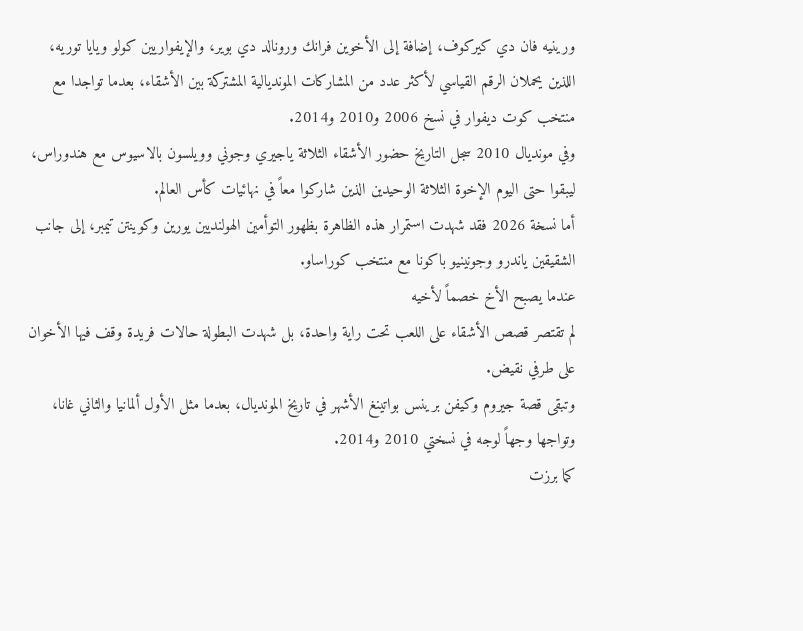ورينيه فان دي كيركوف، إضافة إلى الأخوين فرانك ورونالد دي بوير، والإيفواريين كولو ويايا توريه، اللذين يحملان الرقم القياسي لأكثر عدد من المشاركات المونديالية المشتركة بين الأشقاء، بعدما تواجدا مع منتخب كوت ديفوار في نسخ 2006 و2010 و2014.
وفي مونديال 2010 سجل التاريخ حضور الأشقاء الثلاثة ياجيري وجوني وويلسون بالاسيوس مع هندوراس، ليبقوا حتى اليوم الإخوة الثلاثة الوحيدين الذين شاركوا معاً في نهائيات كأس العالم.
أما نسخة 2026 فقد شهدت استمرار هذه الظاهرة بظهور التوأمين الهولنديين يورين وكوينتن تيمبر، إلى جانب الشقيقين ياندرو وجونينيو باكونا مع منتخب كوراساو.
عندما يصبح الأخ خصماً لأخيه
لم تقتصر قصص الأشقاء على اللعب تحت راية واحدة، بل شهدت البطولة حالات فريدة وقف فيها الأخوان على طرفي نقيض.
وتبقى قصة جيروم وكيفن برينس بواتينغ الأشهر في تاريخ المونديال، بعدما مثل الأول ألمانيا والثاني غانا، وتواجها وجهاً لوجه في نسختي 2010 و2014.
كما برزت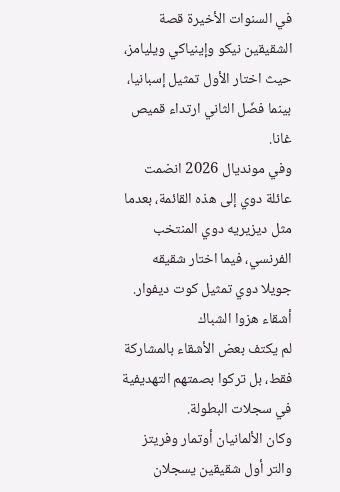في السنوات الأخيرة قصة الشقيقين نيكو وإينياكي ويليامز، حيث اختار الأول تمثيل إسبانيا، بينما فضّل الثاني ارتداء قميص غانا.
وفي مونديال 2026 انضمت عائلة دوي إلى هذه القائمة، بعدما مثل ديزيريه دوي المنتخب الفرنسي، فيما اختار شقيقه جويلا دوي تمثيل كوت ديفوار.
أشقاء هزوا الشباك
لم يكتف بعض الأشقاء بالمشاركة فقط، بل تركوا بصمتهم التهديفية في سجلات البطولة.
وكان الألمانيان أوتمار وفريتز والتر أول شقيقين يسجلان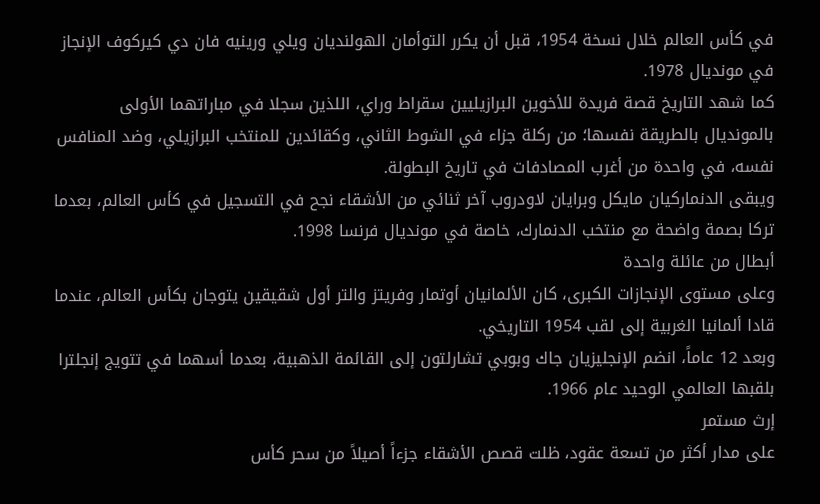في كأس العالم خلال نسخة 1954، قبل أن يكرر التوأمان الهولنديان ويلي ورينيه فان دي كيركوف الإنجاز في مونديال 1978.
كما شهد التاريخ قصة فريدة للأخوين البرازيليين سقراط وراي، اللذين سجلا في مباراتهما الأولى بالمونديال بالطريقة نفسها؛ من ركلة جزاء في الشوط الثاني، وكقائدين للمنتخب البرازيلي، وضد المنافس نفسه، في واحدة من أغرب المصادفات في تاريخ البطولة.
ويبقى الدنماركيان مايكل وبرايان لاودروب آخر ثنائي من الأشقاء نجح في التسجيل في كأس العالم، بعدما تركا بصمة واضحة مع منتخب الدنمارك، خاصة في مونديال فرنسا 1998.
أبطال من عائلة واحدة
وعلى مستوى الإنجازات الكبرى، كان الألمانيان أوتمار وفريتز والتر أول شقيقين يتوجان بكأس العالم، عندما قادا ألمانيا الغربية إلى لقب 1954 التاريخي.
وبعد 12 عاماً، انضم الإنجليزيان جاك وبوبي تشارلتون إلى القائمة الذهبية، بعدما أسهما في تتويج إنجلترا بلقبها العالمي الوحيد عام 1966.
إرث مستمر
على مدار أكثر من تسعة عقود، ظلت قصص الأشقاء جزءاً أصيلاً من سحر كأس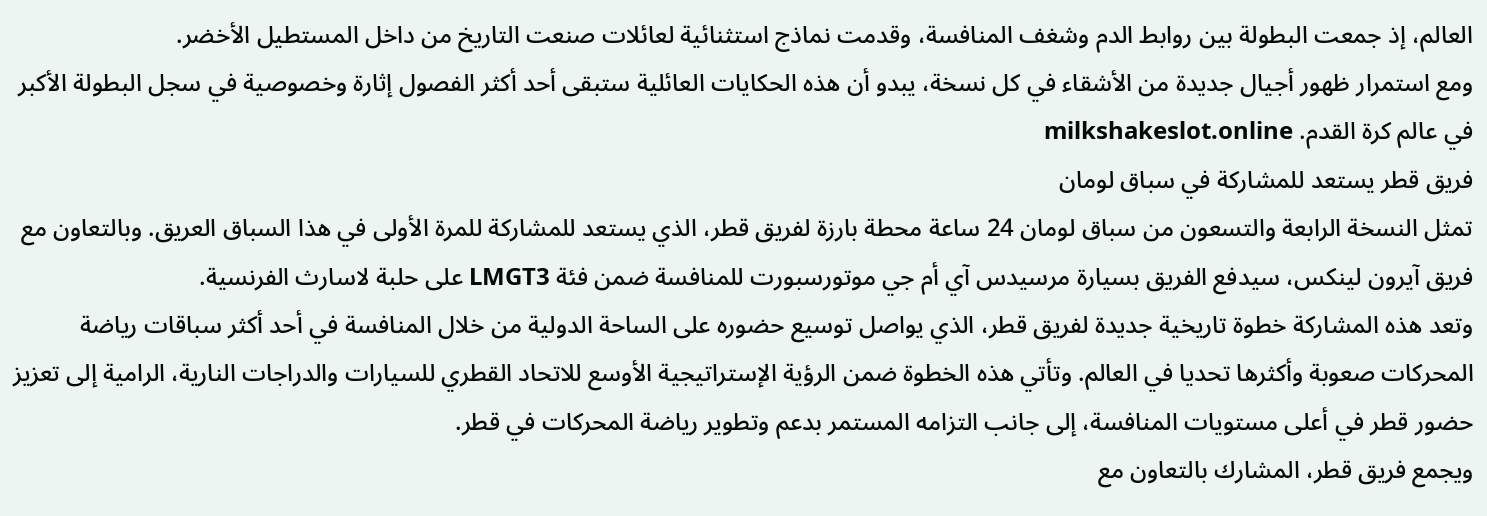العالم، إذ جمعت البطولة بين روابط الدم وشغف المنافسة، وقدمت نماذج استثنائية لعائلات صنعت التاريخ من داخل المستطيل الأخضر.
ومع استمرار ظهور أجيال جديدة من الأشقاء في كل نسخة، يبدو أن هذه الحكايات العائلية ستبقى أحد أكثر الفصول إثارة وخصوصية في سجل البطولة الأكبر في عالم كرة القدم. milkshakeslot.online
فريق قطر يستعد للمشاركة في سباق لومان
تمثل النسخة الرابعة والتسعون من سباق لومان 24 ساعة محطة بارزة لفريق قطر، الذي يستعد للمشاركة للمرة الأولى في هذا السباق العريق. وبالتعاون مع فريق آيرون لينكس، سيدفع الفريق بسيارة مرسيدس آي أم جي موتورسبورت للمنافسة ضمن فئة LMGT3 على حلبة لاسارث الفرنسية.
وتعد هذه المشاركة خطوة تاريخية جديدة لفريق قطر، الذي يواصل توسيع حضوره على الساحة الدولية من خلال المنافسة في أحد أكثر سباقات رياضة المحركات صعوبة وأكثرها تحديا في العالم. وتأتي هذه الخطوة ضمن الرؤية الإستراتيجية الأوسع للاتحاد القطري للسيارات والدراجات النارية، الرامية إلى تعزيز حضور قطر في أعلى مستويات المنافسة، إلى جانب التزامه المستمر بدعم وتطوير رياضة المحركات في قطر.
ويجمع فريق قطر، المشارك بالتعاون مع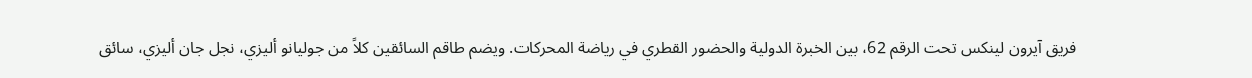فريق آيرون لينكس تحت الرقم 62، بين الخبرة الدولية والحضور القطري في رياضة المحركات. ويضم طاقم السائقين كلاً من جوليانو أليزي، نجل جان أليزي، سائق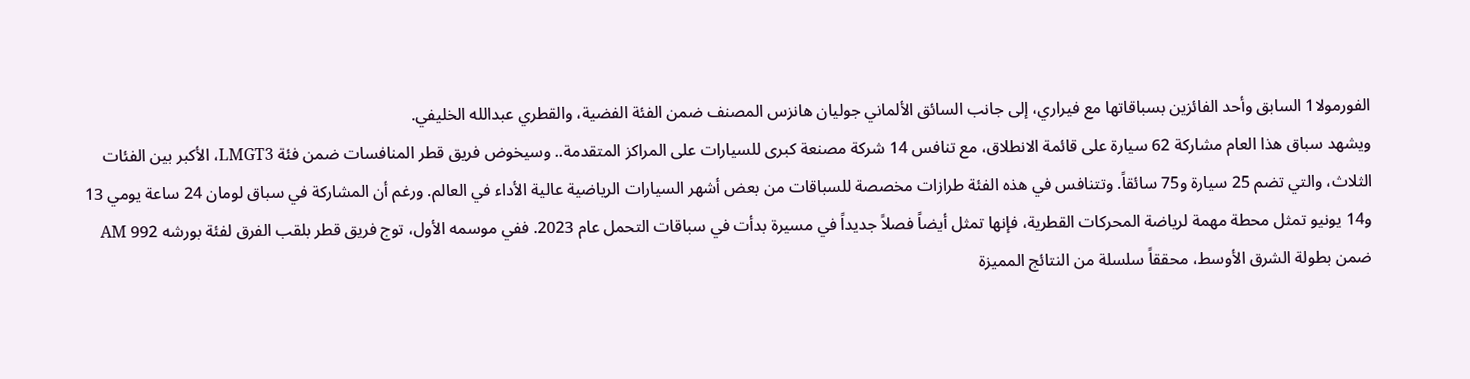الفورمولا1 السابق وأحد الفائزين بسباقاتها مع فيراري، إلى جانب السائق الألماني جوليان هانزس المصنف ضمن الفئة الفضية، والقطري عبدالله الخليفي.
ويشهد سباق هذا العام مشاركة 62 سيارة على قائمة الانطلاق، مع تنافس 14 شركة مصنعة كبرى للسيارات على المراكز المتقدمة.. وسيخوض فريق قطر المنافسات ضمن فئة LMGT3، الأكبر بين الفئات الثلاث، والتي تضم 25 سيارة و75 سائقاً. وتتنافس في هذه الفئة طرازات مخصصة للسباقات من بعض أشهر السيارات الرياضية عالية الأداء في العالم. ورغم أن المشاركة في سباق لومان 24 ساعة يومي 13 و14 يونيو تمثل محطة مهمة لرياضة المحركات القطرية، فإنها تمثل أيضاً فصلاً جديداً في مسيرة بدأت في سباقات التحمل عام 2023. ففي موسمه الأول، توج فريق قطر بلقب الفرق لفئة بورشه 992 AM ضمن بطولة الشرق الأوسط، محققاً سلسلة من النتائج المميزة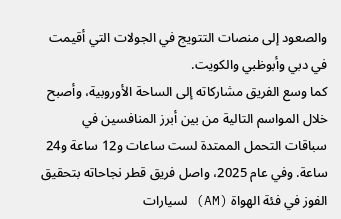والصعود إلى منصات التتويج في الجولات التي أقيمت في دبي وأبوظبي والكويت.
كما وسع الفريق مشاركاته إلى الساحة الأوروبية، وأصبح خلال المواسم التالية من بين أبرز المنافسين في سباقات التحمل الممتدة لست ساعات و12 ساعة و24 ساعة. وفي عام 2025، واصل فريق قطر نجاحاته بتحقيق الفوز في فئة الهواة (AM) لسيارات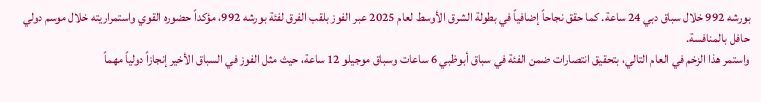بورشه 992 خلال سباق دبي 24 ساعة. كما حقق نجاحاً إضافياً في بطولة الشرق الأوسط لعام 2025 عبر الفوز بلقب الفرق لفئة بورشه 992، مؤكداً حضوره القوي واستمراريته خلال موسم دولي حافل بالمنافسة.
واستمر هذا الزخم في العام التالي، بتحقيق انتصارات ضمن الفئة في سباق أبوظبي 6 ساعات وسباق موجيلو 12 ساعة، حيث مثل الفوز في السباق الأخير إنجازاً دولياً مهماً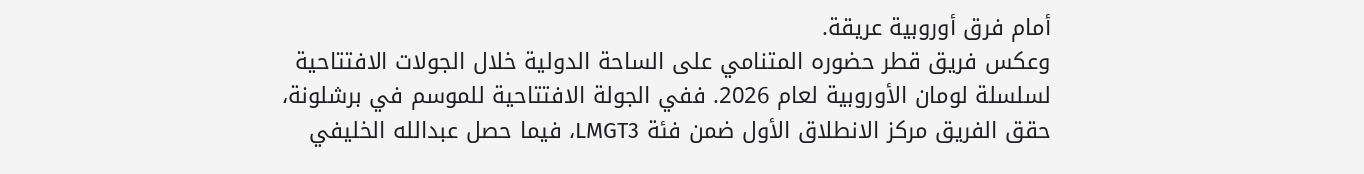أمام فرق أوروبية عريقة.
وعكس فريق قطر حضوره المتنامي على الساحة الدولية خلال الجولات الافتتاحية لسلسلة لومان الأوروبية لعام 2026. ففي الجولة الافتتاحية للموسم في برشلونة، حقق الفريق مركز الانطلاق الأول ضمن فئة LMGT3، فيما حصل عبدالله الخليفي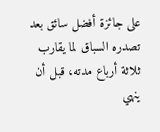على جائزة أفضل سائق بعد تصدره السباق لما يقارب ثلاثة أرباع مدته، قبل أن ينهي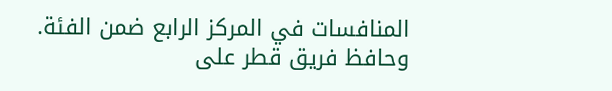المنافسات في المركز الرابع ضمن الفئة.
وحافظ فريق قطر على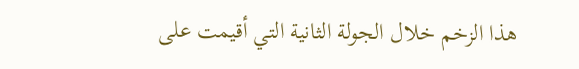هذا الزخم خلال الجولة الثانية التي أقيمت على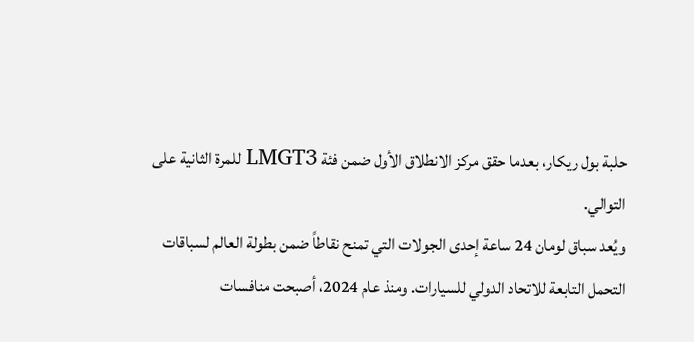حلبة بول ريكار، بعدما حقق مركز الانطلاق الأول ضمن فئة LMGT3 للمرة الثانية على التوالي.
ويُعد سباق لومان 24 ساعة إحدى الجولات التي تمنح نقاطاً ضمن بطولة العالم لسباقات التحمل التابعة للاتحاد الدولي للسيارات. ومنذ عام 2024، أصبحت منافسات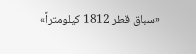«سباق قطر 1812 كيلومتراً»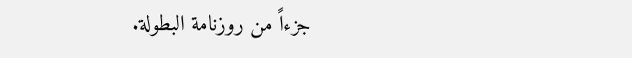جزءاً من روزنامة البطولة.